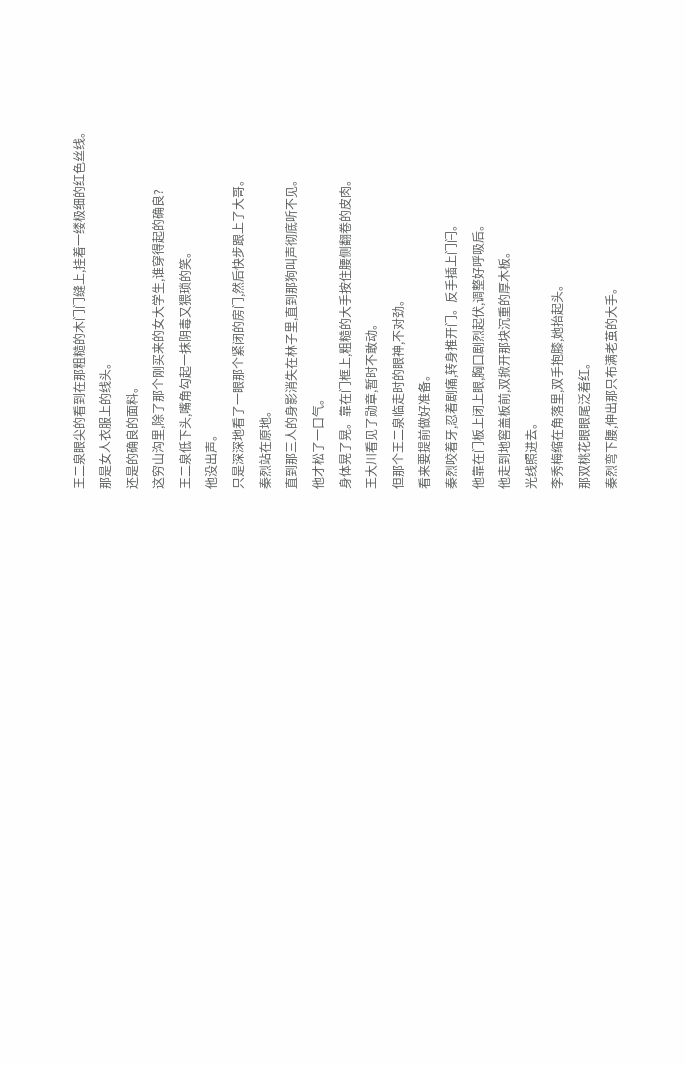王二泉眼尖的看到在那粗糙的木门门缝上,挂着一缕极细的红色丝线。
那是女人衣服上的线头。
还是的确良的面料。
这穷山沟里,除了那个刚买来的女大学生,谁穿得起的确良?
王二泉低下头,嘴角勾起一抹阴毒又猥琐的笑。
他没出声。
只是深深地看了一眼那个紧闭的房门,然后快步跟上了大哥。
秦烈站在原地。
直到那三人的身影消失在林子里,直到那狗叫声彻底听不见。
他才松了一口气。
身体晃了晃。靠在门框上,粗糙的大手按住腰侧翻卷的皮肉。
王大川看见了勋章,暂时不敢动。
但那个王二泉临走时的眼神,不对劲。
看来要提前做好准备。
秦烈咬着牙,忍着剧痛,转身推开门。反手插上门闩。
他靠在门板上闭上眼,胸口剧烈起伏,调整好呼吸后。
他走到地窖盖板前,双掀开那块沉重的厚木板。
光线照进去。
李秀梅缩在角落里,双手抱膝,她抬起头。
那双桃花眼眼尾泛着红。
秦烈弯下腰,伸出那只布满老茧的大手。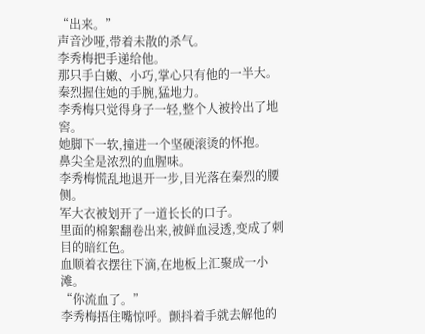“出来。”
声音沙哑,带着未散的杀气。
李秀梅把手递给他。
那只手白嫩、小巧,掌心只有他的一半大。
秦烈握住她的手腕,猛地力。
李秀梅只觉得身子一轻,整个人被拎出了地窖。
她脚下一软,撞进一个坚硬滚烫的怀抱。
鼻尖全是浓烈的血腥味。
李秀梅慌乱地退开一步,目光落在秦烈的腰侧。
军大衣被划开了一道长长的口子。
里面的棉絮翻卷出来,被鲜血浸透,变成了刺目的暗红色。
血顺着衣摆往下滴,在地板上汇聚成一小滩。
“你流血了。”
李秀梅捂住嘴惊呼。颤抖着手就去解他的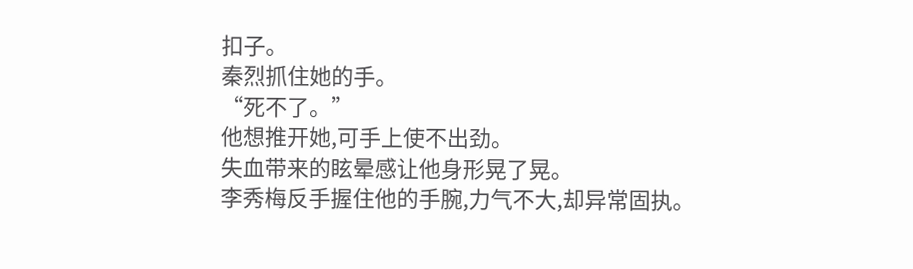扣子。
秦烈抓住她的手。
“死不了。”
他想推开她,可手上使不出劲。
失血带来的眩晕感让他身形晃了晃。
李秀梅反手握住他的手腕,力气不大,却异常固执。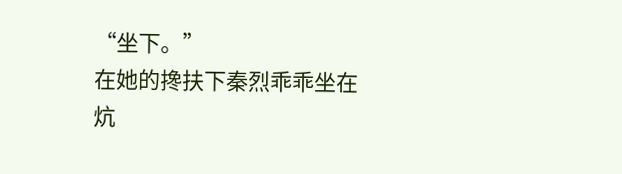“坐下。”
在她的搀扶下秦烈乖乖坐在炕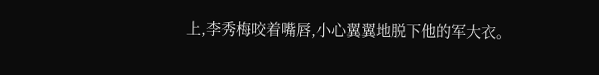上,李秀梅咬着嘴唇,小心翼翼地脱下他的军大衣。